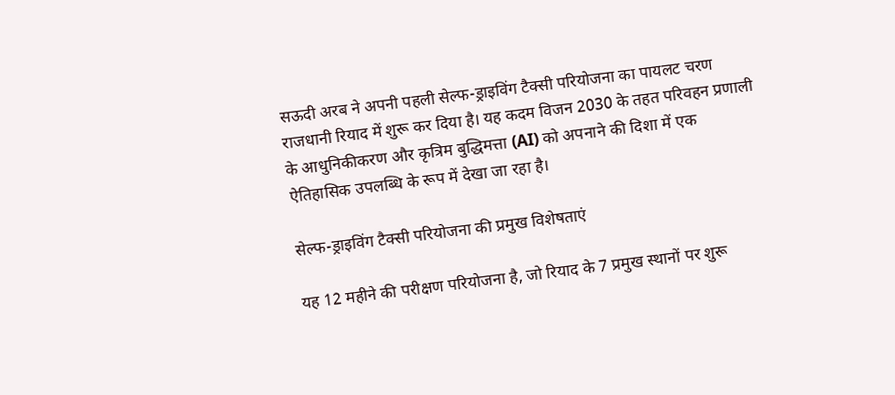सऊदी अरब ने अपनी पहली सेल्फ-ड्राइविंग टैक्सी परियोजना का पायलट चरण राजधानी रियाद में शुरू कर दिया है। यह कदम विजन 2030 के तहत परिवहन प्रणाली के आधुनिकीकरण और कृत्रिम बुद्धिमत्ता (AI) को अपनाने की दिशा में एक ऐतिहासिक उपलब्धि के रूप में देखा जा रहा है।

सेल्फ-ड्राइविंग टैक्सी परियोजना की प्रमुख विशेषताएं

यह 12 महीने की परीक्षण परियोजना है, जो रियाद के 7 प्रमुख स्थानों पर शुरू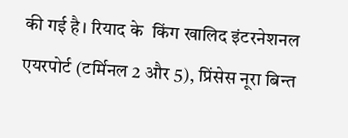की गई है। रियाद के  किंग खालिद इंटरनेशनल एयरपोर्ट (टर्मिनल 2 और 5), प्रिंसेस नूरा बिन्त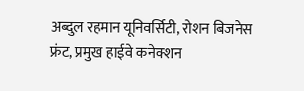अब्दुल रहमान यूनिवर्सिटी, रोशन बिजनेस फ्रंट, प्रमुख हाईवे कनेक्शन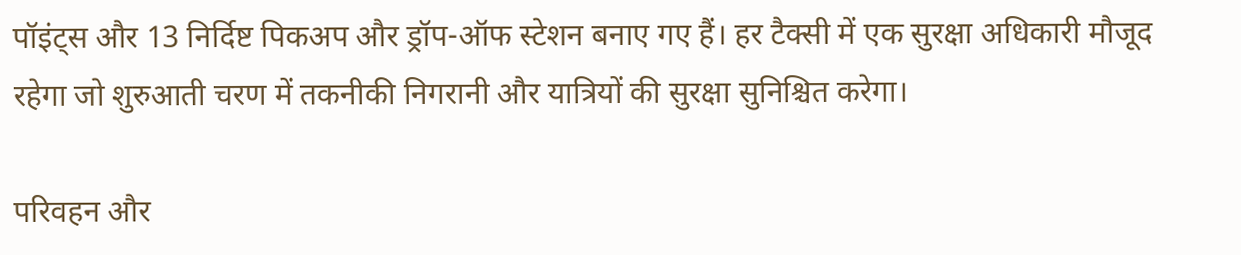पॉइंट्स और 13 निर्दिष्ट पिकअप और ड्रॉप-ऑफ स्टेशन बनाए गए हैं। हर टैक्सी में एक सुरक्षा अधिकारी मौजूद रहेगा जो शुरुआती चरण में तकनीकी निगरानी और यात्रियों की सुरक्षा सुनिश्चित करेगा।

परिवहन और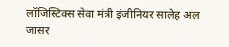लॉजिस्टिक्स सेवा मंत्री इंजीनियर सालेह अल जासर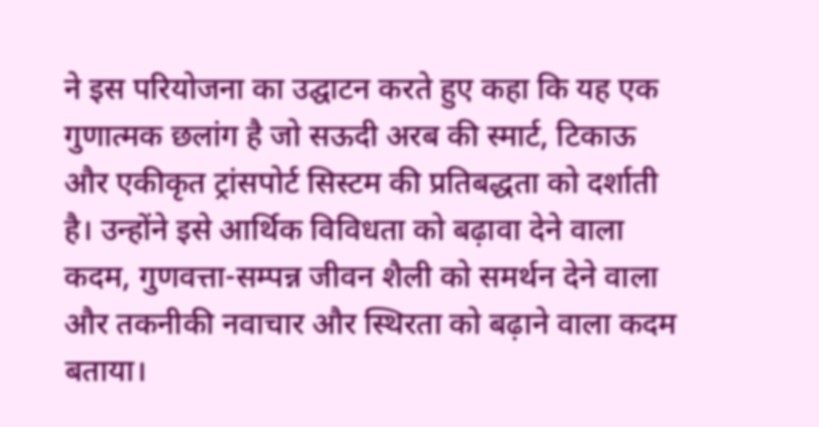ने इस परियोजना का उद्घाटन करते हुए कहा कि यह एक गुणात्मक छलांग है जो सऊदी अरब की स्मार्ट, टिकाऊ और एकीकृत ट्रांसपोर्ट सिस्टम की प्रतिबद्धता को दर्शाती है। उन्होंने इसे आर्थिक विविधता को बढ़ावा देने वाला कदम, गुणवत्ता-सम्पन्न जीवन शैली को समर्थन देने वाला और तकनीकी नवाचार और स्थिरता को बढ़ाने वाला कदम बताया।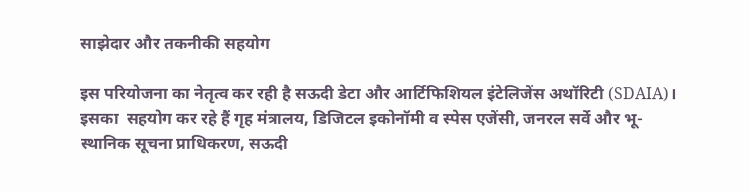साझेदार और तकनीकी सहयोग

इस परियोजना का नेतृत्व कर रही है सऊदी डेटा और आर्टिफिशियल इंटेलिजेंस अथॉरिटी (SDAIA)। इसका  सहयोग कर रहे हैं गृह मंत्रालय, डिजिटल इकोनॉमी व स्पेस एजेंसी, जनरल सर्वे और भू-स्थानिक सूचना प्राधिकरण, सऊदी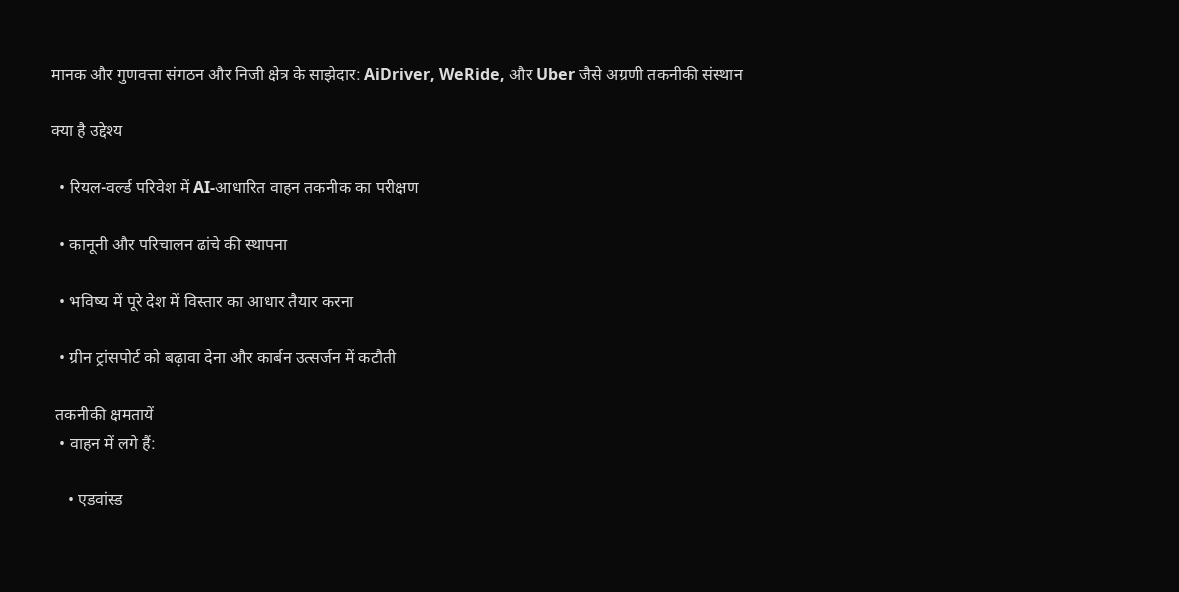मानक और गुणवत्ता संगठन और निजी क्षेत्र के साझेदार: AiDriver, WeRide, और Uber जैसे अग्रणी तकनीकी संस्थान

क्या है उद्देश्य

  • रियल-वर्ल्ड परिवेश में AI-आधारित वाहन तकनीक का परीक्षण

  • कानूनी और परिचालन ढांचे की स्थापना

  • भविष्य में पूरे देश में विस्तार का आधार तैयार करना

  • ग्रीन ट्रांसपोर्ट को बढ़ावा देना और कार्बन उत्सर्जन में कटौती

 तकनीकी क्षमतायें
  • वाहन में लगे हैं:

    • एडवांस्ड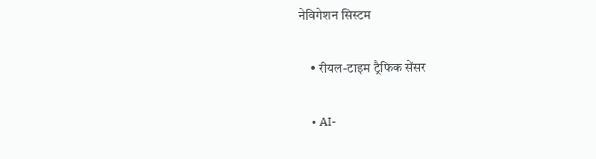नेविगेशन सिस्टम

    • रीयल-टाइम ट्रैफिक सेंसर

    • AI-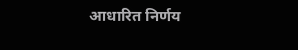आधारित निर्णय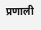प्रणाली